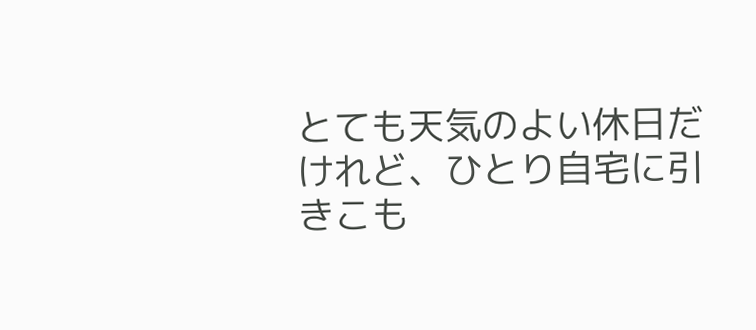とても天気のよい休日だけれど、ひとり自宅に引きこも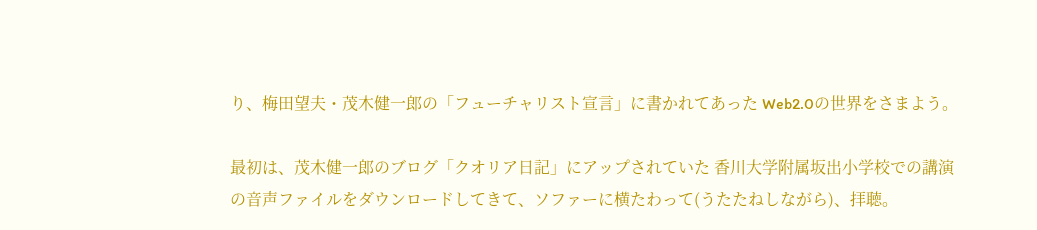り、梅田望夫・茂木健一郎の「フューチャリスト宣言」に書かれてあった Web2.0の世界をさまよう。

最初は、茂木健一郎のブログ「クオリア日記」にアップされていた 香川大学附属坂出小学校での講演の音声ファイルをダウンロードしてきて、ソファーに横たわって(うたたねしながら)、拝聴。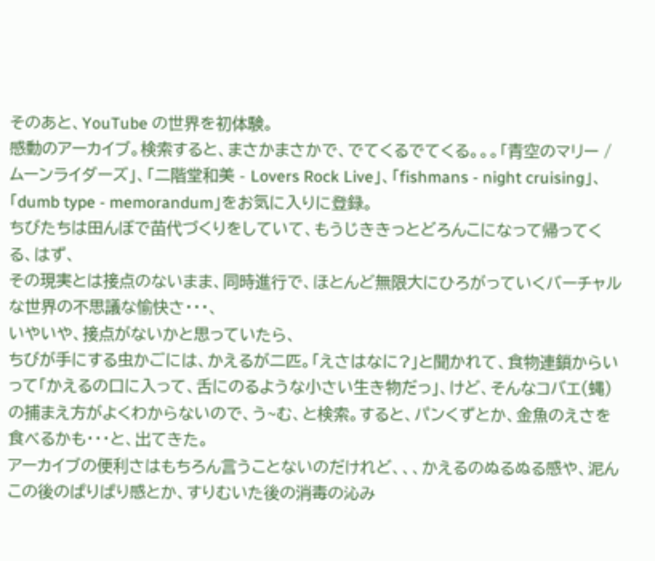そのあと、YouTube の世界を初体験。
感動のアーカイブ。検索すると、まさかまさかで、でてくるでてくる。。。「青空のマリー / ムーンライダーズ」、「二階堂和美 - Lovers Rock Live」、「fishmans - night cruising」、「dumb type - memorandum」をお気に入りに登録。
ちびたちは田んぼで苗代づくりをしていて、もうじききっとどろんこになって帰ってくる、はず、
その現実とは接点のないまま、同時進行で、ほとんど無限大にひろがっていくバーチャルな世界の不思議な愉快さ・・・、
いやいや、接点がないかと思っていたら、
ちびが手にする虫かごには、かえるが二匹。「えさはなに?」と聞かれて、食物連鎖からいって「かえるの口に入って、舌にのるような小さい生き物だっ」、けど、そんなコバエ(蝿)の捕まえ方がよくわからないので、う~む、と検索。すると、パンくずとか、金魚のえさを食べるかも・・・と、出てきた。
アーカイブの便利さはもちろん言うことないのだけれど、、、かえるのぬるぬる感や、泥んこの後のぱりぱり感とか、すりむいた後の消毒の沁み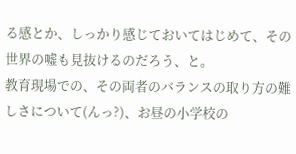る感とか、しっかり感じておいてはじめて、その世界の嘘も見抜けるのだろう、と。
教育現場での、その両者のバランスの取り方の難しさについて(んっ?)、お昼の小学校の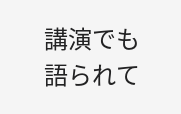講演でも語られて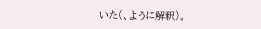いた(、ように解釈)。